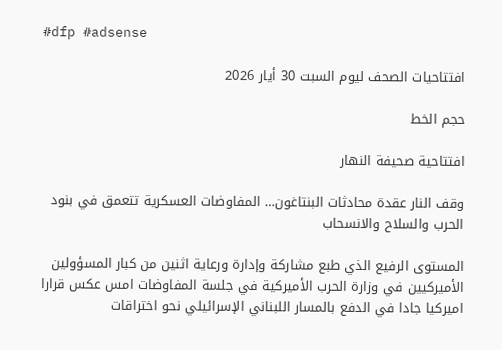#dfp #adsense

افتتاحيات الصحف ليوم السبت 30 أيار 2026

حجم الخط

افتتاحية صحيفة النهار

وقف النار عقدة محادثات البنتاغون… المفاوضات العسكرية تتعمق في بنود الحرب والسلاح والانسحاب

المستوى الرفيع الذي طبع مشاركة وإدارة ورعاية اثنين من كبار المسؤولين الأميركيين في وزارة الحرب الأميركية في جلسة المفاوضات امس عكس قرارا اميركيا جادا في الدفع بالمسار اللبناني الإسرائيلي نحو اختراقات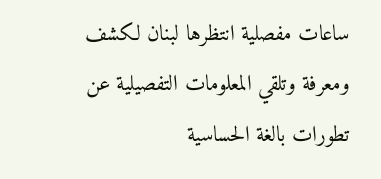ساعات مفصلية انتظرها لبنان لكشف ومعرفة وتلقي المعلومات التفصيلية عن تطورات بالغة الحساسية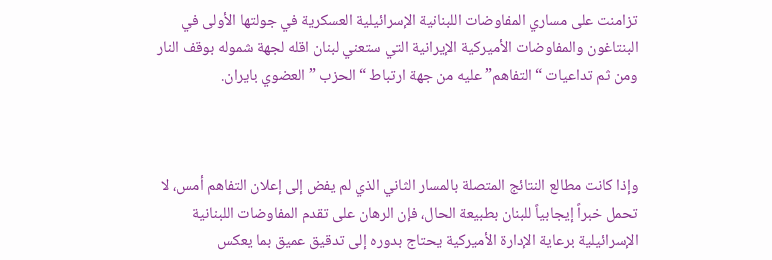تزامنت على مساري المفاوضات اللبنانية الإسرائيلية العسكرية في جولتها الأولى في البنتاغون والمفاوضات الأميركية الإيرانية التي ستعني لبنان اقله لجهة شموله بوقف النار ومن ثم تداعيات “التفاهم” عليه من جهة ارتباط “الحزب ” العضوي بايران.



وإذا كانت مطالع النتائج المتصلة بالمسار الثاني الذي لم يفض إلى إعلان التفاهم أمس، لا تحمل خبراً إيجابياً للبنان بطبيعة الحال، فإن الرهان على تقدم المفاوضات اللبنانية الإسرائيلية برعاية الإدارة الأميركية يحتاج بدوره إلى تدقيق عميق بما يعكس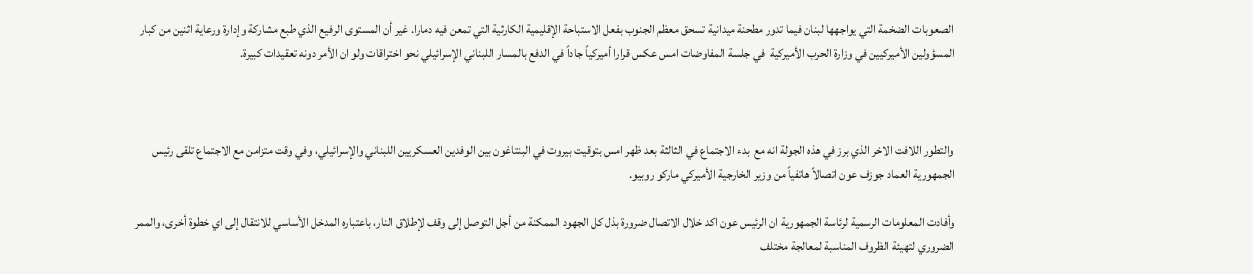الصعوبات الضخمة التي يواجهها لبنان فيما تدور مطحنة ميدانية تسحق معظم الجنوب بفعل الاستباحة الإقليمية الكارثية التي تمعن فيه دمارا. غير أن المستوى الرفيع الذي طبع مشاركة وإدارة ورعاية اثنين من كبار المسؤولين الأميركيين في وزارة الحرب الأميركية  في جلسة المفاوضات امس عكس قرارا أميركياً جاداً في الدفع بالمسار اللبناني الإسرائيلي نحو اختراقات ولو ان الأمر دونه تعقيدات كبيرة.



والتطور اللافت الاخر الذي برز في هذه الجولة انه مع  بدء الاجتماع في الثالثة بعد ظهر امس بتوقيت بيروت في البنتاغون بين الوفدين العسكريين اللبناني والإسرائيلي، وفي وقت متزامن مع الاجتماع تلقى رئيس الجمهورية العماد جوزف عون اتصالاً هاتفياً من وزير الخارجية الأميركي ماركو روبيو.

وأفادت المعلومات الرسمية لرئاسة الجمهورية ان الرئيس عون اكد خلال الاتصال ضرورة بذل كل الجهود الممكنة من أجل التوصل إلى وقف لإطلاق النار، باعتباره المدخل الأساسي للانتقال إلى اي خطوة أخرى، والممر الضروري لتهيئة الظروف المناسبة لمعالجة مختلف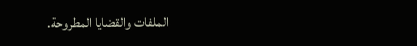الملفات والقضايا المطروحة.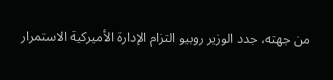من جهته، جدد الوزير روبيو التزام الإدارة الأميركية الاستمرار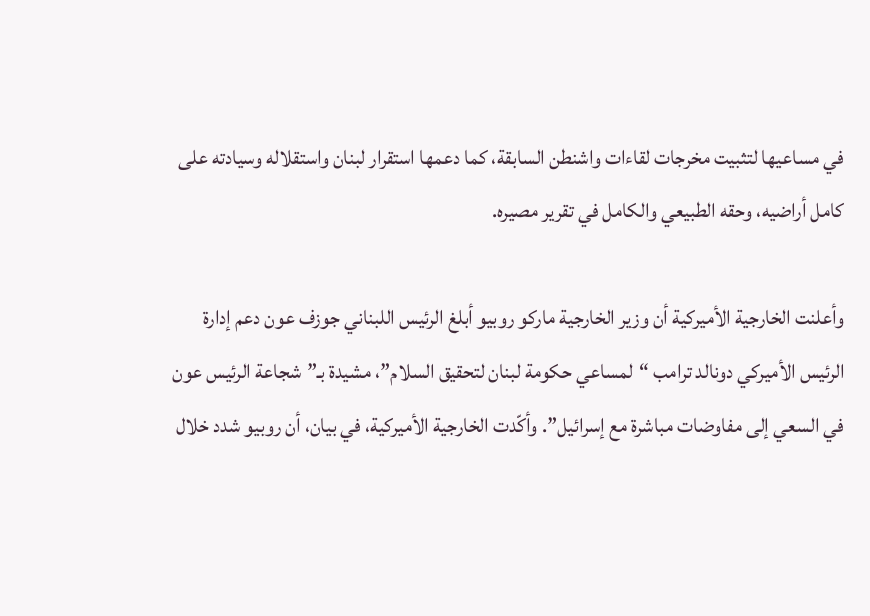في مساعيها لتثبيت مخرجات لقاءات واشنطن السابقة، كما دعمها استقرار لبنان واستقلاله وسيادته على كامل أراضيه، وحقه الطبيعي والكامل في تقرير مصيره.

وأعلنت الخارجية الأميركية أن وزير الخارجية ماركو روبيو أبلغ الرئيس اللبناني جوزف عون دعم إدارة الرئيس الأميركي دونالد ترامب “لمساعي حكومة لبنان لتحقيق السلام”، مشيدة بـ”شجاعة الرئيس عون في السعي إلى مفاوضات مباشرة مع إسرائيل”. وأكّدت الخارجية الأميركية، في بيان، أن روبيو شدد خلال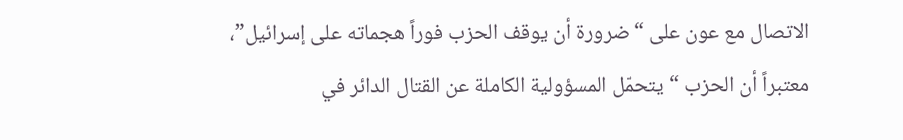الاتصال مع عون على “ضرورة أن يوقف الحزب فوراً هجماته على إسرائيل”، معتبراً أن الحزب “يتحمّل المسؤولية الكاملة عن القتال الدائر في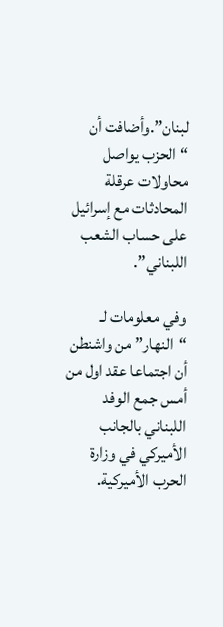لبنان”.وأضافت أن “الحزب يواصل محاولات عرقلة المحادثات مع إسرائيل على حساب الشعب اللبناني”.

وفي معلومات لـ “النهار” من واشنطن أن اجتماعا عقد اول من أمس جمع الوفد اللبناني بالجانب الأميركي في وزارة الحرب الأميركية.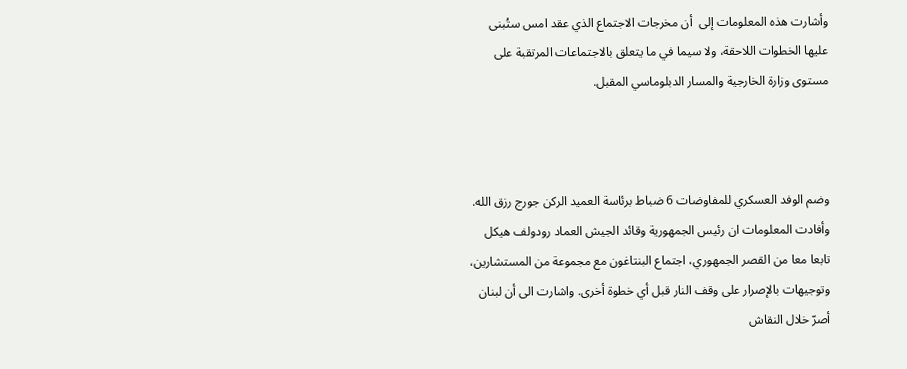وأشارت هذه المعلومات إلى  أن مخرجات الاجتماع الذي عقد امس ستُبنى عليها الخطوات اللاحقة، ولا سيما في ما يتعلق بالاجتماعات المرتقبة على مستوى وزارة الخارجية والمسار الدبلوماسي المقبل.



وضم الوفد العسكري للمفاوضات 6 ضباط برئاسة العميد الركن جورج رزق الله. وأفادت المعلومات ان رئيس الجمهورية وقائد الجيش العماد رودولف هيكل تابعا معا من القصر الجمهوري، اجتماع البنتاغون مع مجموعة من المستشارين، وتوجيهات بالإصرار على وقف النار قبل أي خطوة أخرى. واشارت الى أن لبنان أصرّ خلال النقاش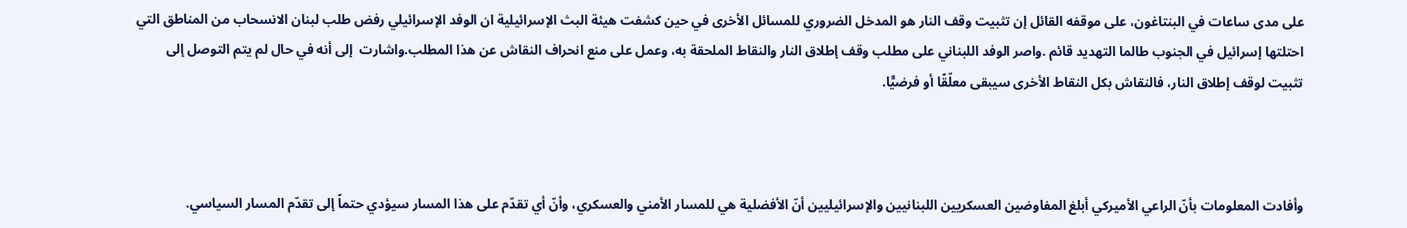على مدى ساعات في البنتاغون، على موقفه القائل إن تثبيت وقف النار هو المدخل الضروري للمسائل الأخرى في حين كشفت هيئة البث الإسرائيلية ان الوفد الإسرائيلي رفض طلب لبنان الانسحاب من المناطق التي احتلتها إسرائيل في الجنوب طالما التهديد قائم .واصر الوفد اللبناني على مطلب وقف إطلاق النار والنقاط الملحقة به، وعمل على منع انحراف النقاش عن هذا المطلب.واشارت  إلى أنه في حال لم يتم التوصل إلى تثبيت لوقف إطلاق النار، فالنقاش بكل النقاط الأخرى سيبقى معلّقًا أو فرضيًّا.



وأفادت المعلومات بأنّ الراعي الأميركي أبلغ المفاوضين العسكريين اللبنانيين والإسرائيليين أنّ الأفضلية هي للمسار الأمني والعسكري، وأنّ أي تقدّم على هذا المسار سيؤدي حتماً إلى تقدّم المسار السياسي.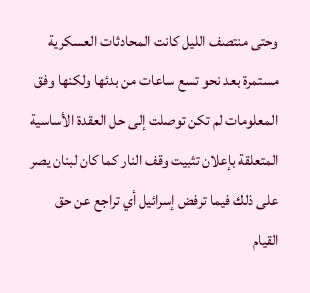وحتى منتصف الليل كانت المحادثات العسكرية مستمرة بعد نحو تسع ساعات من بدئها ولكنها وفق المعلومات لم تكن توصلت إلى حل العقدة الأساسية المتعلقة بإعلان تثبيت وقف النار كما كان لبنان يصر على ذلك فيما ترفض إسرائيل أي تراجع عن حق القيام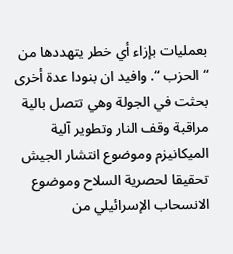بعمليات بإزاء أي خطر يتهددها من “الحزب “. وافيد ان بنودا عدة أخرى بحثت في الجولة وهي تتصل بالية مراقبة وقف النار وتطوير آلية الميكانيزم وموضوع انتشار الجيش تحقيقا لحصرية السلاح وموضوع الانسحاب الإسرائيلي من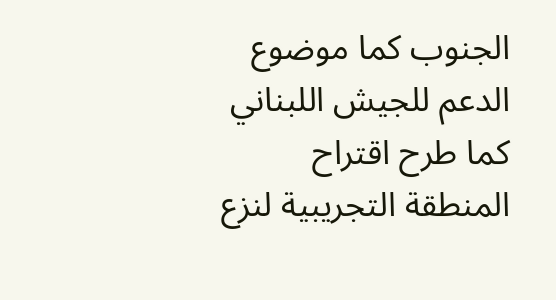الجنوب كما موضوع الدعم للجيش اللبناني كما طرح اقتراح المنطقة التجريبية لنزع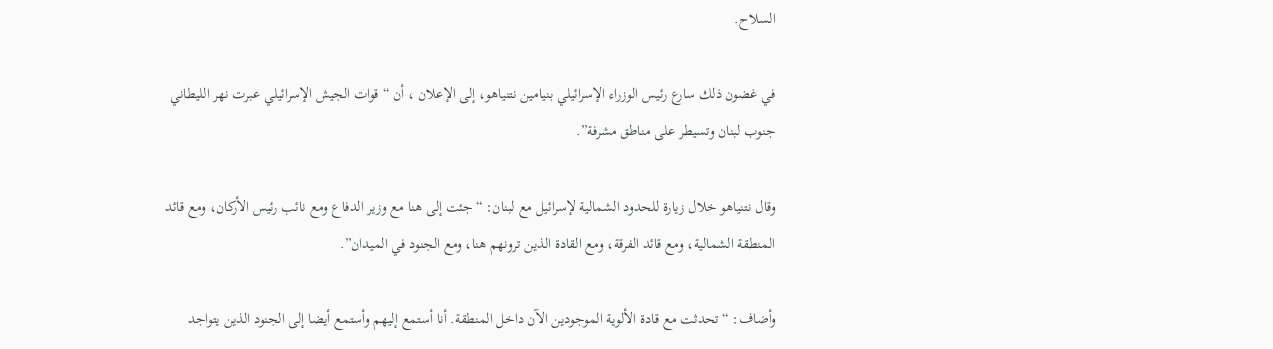السلاح.

في غضون ذلك سارع رئيس الوزراء الإسرائيلي بنيامين نتنياهو، إلى الإعلان ، أن “قوات الجيش الإسرائيلي عبرت نهر الليطاني جنوب لبنان وتسيطر على مناطق مشرفة”.

وقال نتنياهو خلال زيارة للحدود الشمالية لإسرائيل مع لبنان: “جئت إلى هنا مع وزير الدفاع ومع نائب رئيس الأركان، ومع قائد المنطقة الشمالية، ومع قائد الفرقة، ومع القادة الذين ترونهم هنا، ومع الجنود في الميدان”.

وأضاف: “تحدثت مع قادة الألوية الموجودين الآن داخل المنطقة. أنا أستمع إليهم وأستمع أيضا إلى الجنود الذين يتواجد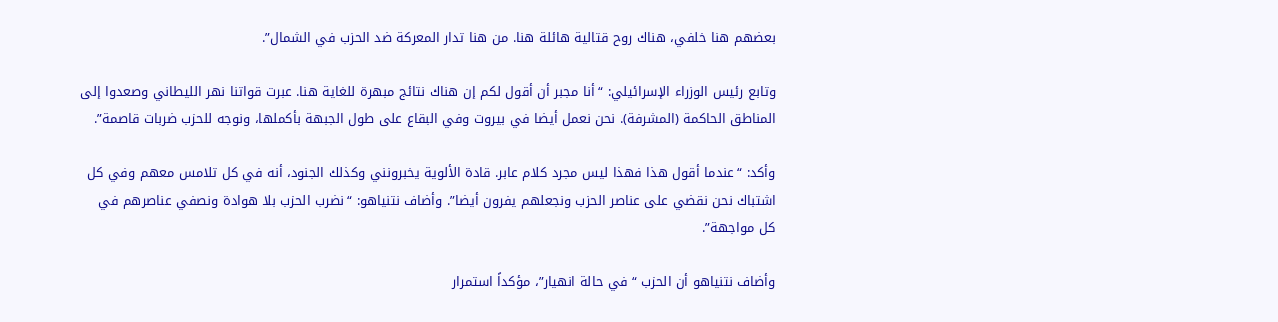بعضهم هنا خلفي، هناك روح قتالية هائلة هنا. من هنا تدار المعركة ضد الحزب في الشمال”.

وتابع رئيس الوزراء الإسرائيلي: “أنا مجبر أن أقول لكم إن هناك نتائج مبهرة للغاية هنا. عبرت قواتنا نهر الليطاني وصعدوا إلى المناطق الحاكمة (المشرفة). نحن نعمل أيضا في بيروت وفي البقاع على طول الجبهة بأكملها، ونوجه للحزب ضربات قاصمة”.

وأكد: “عندما أقول هذا فهذا ليس مجرد كلام عابر. قادة الألوية يخبرونني وكذلك الجنود، أنه في كل تلامس معهم وفي كل اشتباك نحن نقضي على عناصر الحزب ونجعلهم يفرون أيضا”. وأضاف نتنياهو: “نضرب الحزب بلا هوادة ونصفي عناصرهم في كل مواجهة”.

وأضاف نتنياهو أن الحزب “في حالة انهيار”، مؤكداً استمرار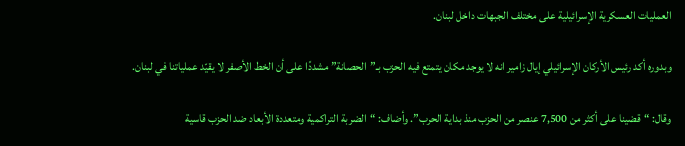العمليات العسكرية الإسرائيلية على مختلف الجبهات داخل لبنان.

وبدوره أكد رئيس الأركان الإسرائيلي إيال زامير انه لا يوجد مكان يتمتع فيه الحزب بـ”الحصانة” مشددًا على أن الخط الأصفر لا يقيّد عملياتنا في لبنان.

وقال: “قضينا على أكثر من 7,500 عنصر من الحزب منذ بداية الحرب”. وأضاف: “الضربة التراكمية ومتعددة الأبعاد ضد الحزب قاسية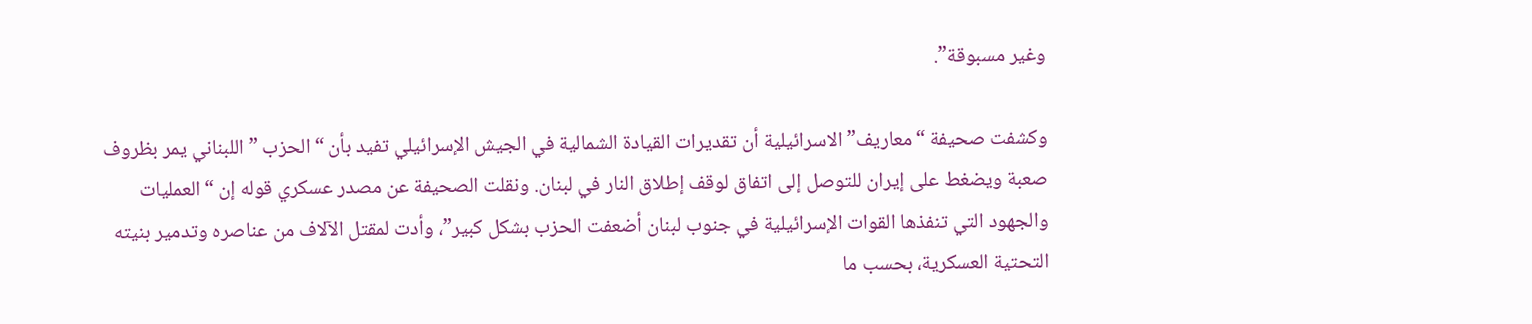وغير مسبوقة”.

وكشفت صحيفة “معاريف” الاسرائيلية أن تقديرات القيادة الشمالية في الجيش الإسرائيلي تفيد بأن “الحزب ” اللبناني يمر بظروف صعبة ويضغط على إيران للتوصل إلى اتفاق لوقف إطلاق النار في لبنان. ونقلت الصحيفة عن مصدر عسكري قوله إن “العمليات والجهود التي تنفذها القوات الإسرائيلية في جنوب لبنان أضعفت الحزب بشكل كبير”، وأدت لمقتل الآلاف من عناصره وتدمير بنيته التحتية العسكرية، بحسب ما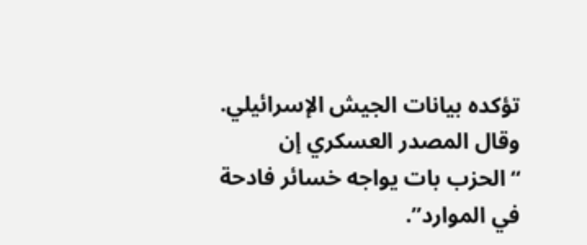تؤكده بيانات الجيش الإسرائيلي. وقال المصدر العسكري إن “الحزب بات يواجه خسائر فادحة في الموارد”.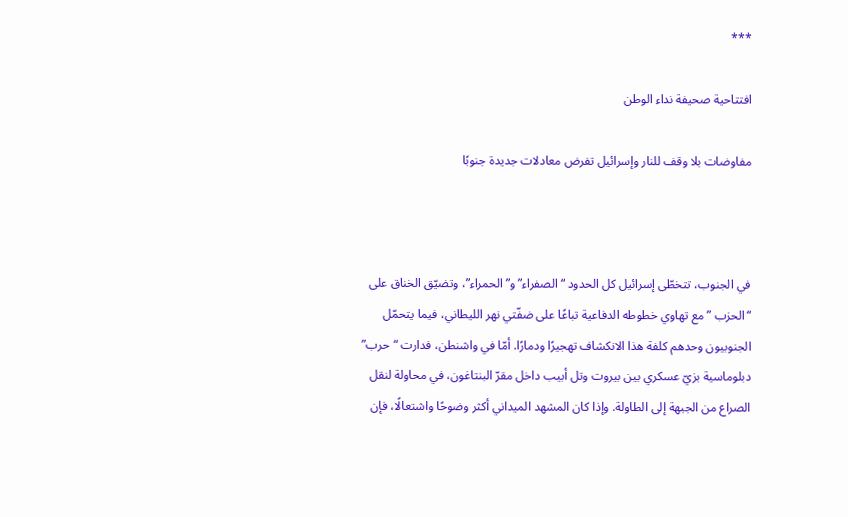***

افتتاحية صحيفة نداء الوطن

مفاوضات بلا وقف للنار وإسرائيل تفرض معادلات جديدة جنوبًا



في الجنوب، تتخطّى إسرائيل كل الحدود “الصفراء” و”الحمراء”، وتضيّق الخناق على “الحزب ” مع تهاوي خطوطه الدفاعية تباعًا على ضفّتي نهر الليطاني، فيما يتحمّل الجنوبيون وحدهم كلفة هذا الانكشاف تهجيرًا ودمارًا. أمّا في واشنطن، فدارت “حرب” دبلوماسية بزيّ عسكري بين بيروت وتل أبيب داخل مقرّ البنتاغون، في محاولة لنقل الصراع من الجبهة إلى الطاولة. وإذا كان المشهد الميداني أكثر وضوحًا واشتعالًا، فإن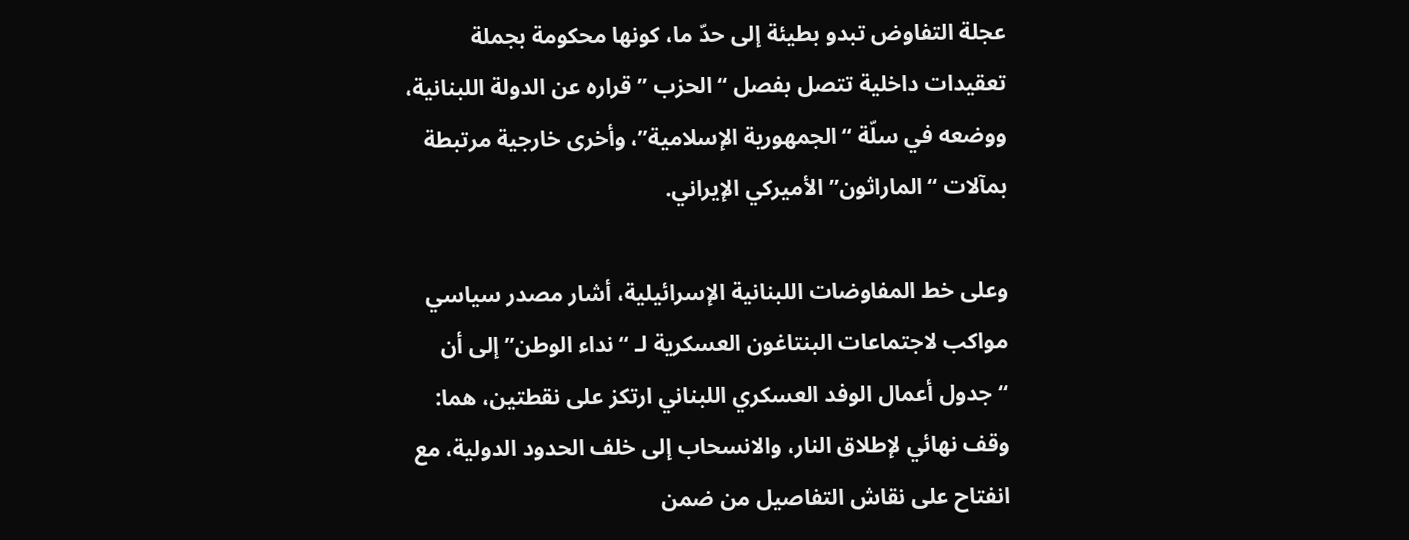عجلة التفاوض تبدو بطيئة إلى حدّ ما، كونها محكومة بجملة تعقيدات داخلية تتصل بفصل “الحزب ” قراره عن الدولة اللبنانية، ووضعه في سلّة “الجمهورية الإسلامية”، وأخرى خارجية مرتبطة بمآلات “الماراثون” الأميركي الإيراني.

وعلى خط المفاوضات اللبنانية الإسرائيلية، أشار مصدر سياسي مواكب لاجتماعات البنتاغون العسكرية لـ “نداء الوطن” إلى أن “جدول أعمال الوفد العسكري اللبناني ارتكز على نقطتين، هما: وقف نهائي لإطلاق النار، والانسحاب إلى خلف الحدود الدولية، مع انفتاح على نقاش التفاصيل من ضمن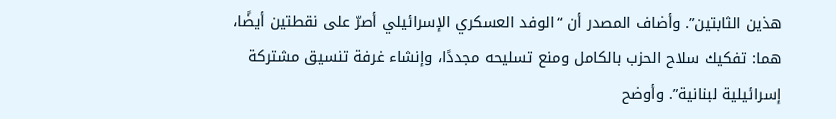هذين الثابتين”. وأضاف المصدر أن “الوفد العسكري الإسرائيلي أصرّ على نقطتين أيضًا، هما: تفكيك سلاح الحزب بالكامل ومنع تسليحه مجددًا، وإنشاء غرفة تنسيق مشتركة إسرائيلية لبنانية”. وأوضح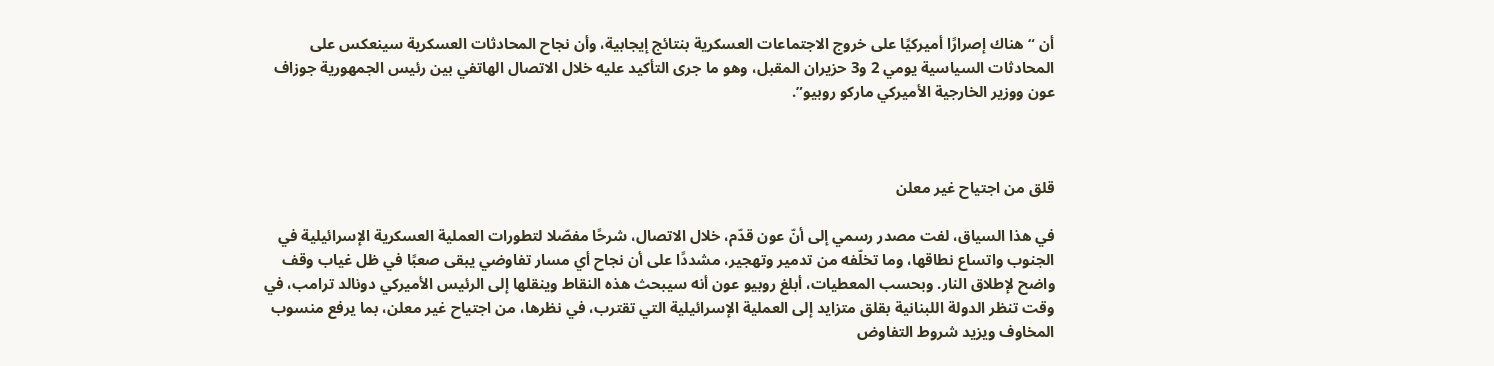أن “هناك إصرارًا أميركيًا على خروج الاجتماعات العسكرية بنتائج إيجابية، وأن نجاح المحادثات العسكرية سينعكس على المحادثات السياسية يومي 2 و3 حزيران المقبل، وهو ما جرى التأكيد عليه خلال الاتصال الهاتفي بين رئيس الجمهورية جوزاف عون ووزير الخارجية الأميركي ماركو روبيو”.



قلق من اجتياح غير معلن

في هذا السياق، لفت مصدر رسمي إلى أنّ عون قدّم، خلال الاتصال، شرحًا مفصّلا لتطورات العملية العسكرية الإسرائيلية في الجنوب واتساع نطاقها، وما تخلّفه من تدمير وتهجير، مشددًا على أن نجاح أي مسار تفاوضي يبقى صعبًا في ظل غياب وقف واضح لإطلاق النار. وبحسب المعطيات، أبلغ روبيو عون أنه سيبحث هذه النقاط وينقلها إلى الرئيس الأميركي دونالد ترامب، في وقت تنظر الدولة اللبنانية بقلق متزايد إلى العملية الإسرائيلية التي تقترب، في نظرها، من اجتياح غير معلن، بما يرفع منسوب المخاوف ويزيد شروط التفاوض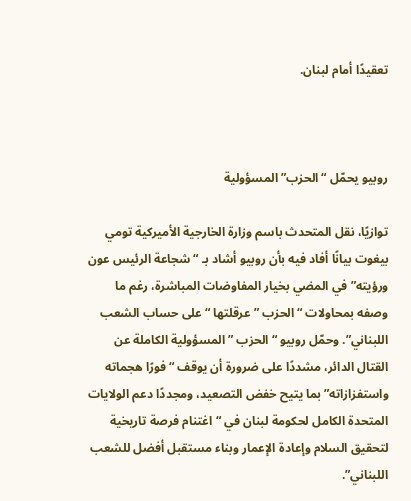تعقيدًا أمام لبنان.



روبيو يحمّل “الحزب” المسؤولية

توازيًا، نقل المتحدث باسم وزارة الخارجية الأميركية تومي بيغوت بيانًا أفاد فيه بأن روبيو أشاد بـ “شجاعة الرئيس عون ورؤيته” في المضي بخيار المفاوضات المباشرة، رغم ما وصفه بمحاولات “الحزب ” عرقلتها “على حساب الشعب اللبناني”. وحمّل روبيو “الحزب ” المسؤولية الكاملة عن القتال الدائر، مشددًا على ضرورة أن يوقف “فورًا هجماته واستفزازاته” بما يتيح خفض التصعيد، ومجددًا دعم الولايات المتحدة الكامل لحكومة لبنان في “اغتنام فرصة تاريخية لتحقيق السلام وإعادة الإعمار وبناء مستقبل أفضل للشعب اللبناني”.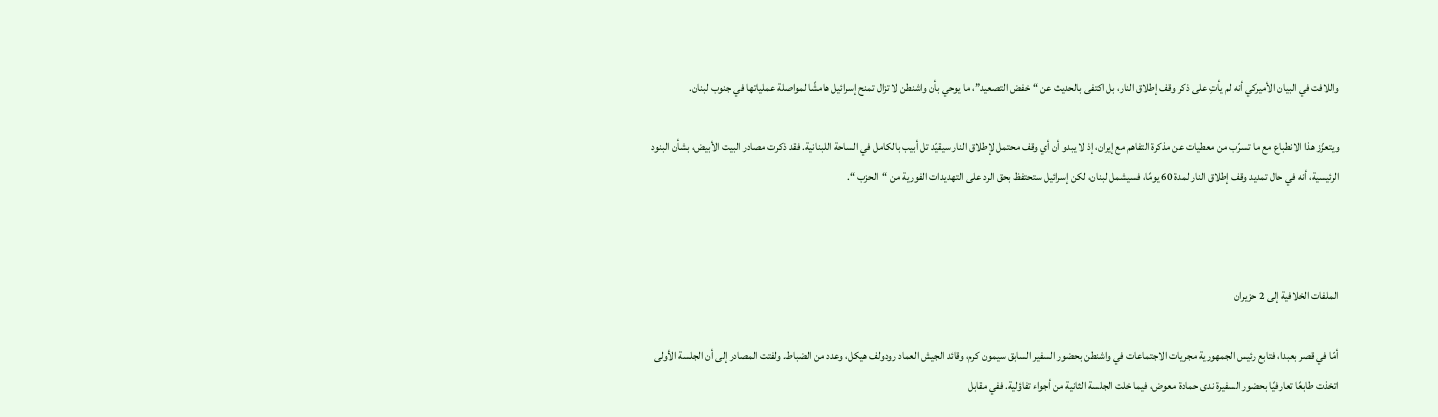واللافت في البيان الأميركي أنه لم يأتِ على ذكر وقف إطلاق النار، بل اكتفى بالحديث عن “خفض التصعيد”، ما يوحي بأن واشنطن لا تزال تمنح إسرائيل هامشًا لمواصلة عملياتها في جنوب لبنان.

ويتعزّز هذا الانطباع مع ما تسرّب من معطيات عن مذكرة التفاهم مع إيران، إذ لا يبدو أن أي وقف محتمل لإطلاق النار سيقيّد تل أبيب بالكامل في الساحة اللبنانية. فقد ذكرت مصادر البيت الأبيض، بشأن البنود الرئيسية، أنه في حال تمديد وقف إطلاق النار لمدة 60 يومًا، فسيشمل لبنان، لكن إسرائيل ستحتفظ بحق الرد على التهديدات الفورية من “الحزب “.



الملفات الخلافية إلى 2 حزيران

أمّا في قصر بعبدا، فتابع رئيس الجمهورية مجريات الاجتماعات في واشنطن بحضور السفير السابق سيمون كرم، وقائد الجيش العماد رودولف هيكل، وعدد من الضباط. ولفتت المصادر إلى أن الجلسة الأولى اتخذت طابعًا تعارفيًا بحضور السفيرة ندى حمادة معوض، فيما خلت الجلسة الثانية من أجواء تفاؤلية. ففي مقابل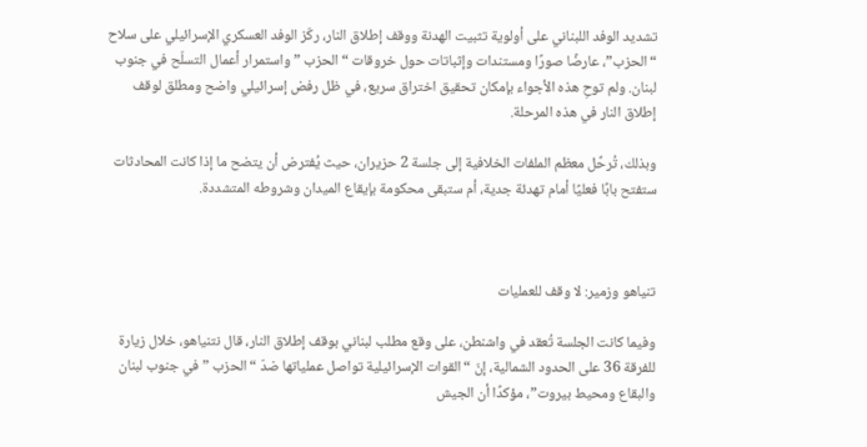تشديد الوفد اللبناني على أولوية تثبيت الهدنة ووقف إطلاق النار، ركّز الوفد العسكري الإسرائيلي على سلاح “الحزب”، عارضًا صورًا ومستندات وإثباتات حول خروقات “الحزب ” واستمرار أعمال التسلّح في جنوب لبنان. ولم توحِ هذه الأجواء بإمكان تحقيق اختراق سريع، في ظل رفض إسرائيلي واضح ومطلق لوقف إطلاق النار في هذه المرحلة.

وبذلك، تُرحَّل معظم الملفات الخلافية إلى جلسة 2 حزيران، حيث يُفترض أن يتضح ما إذا كانت المحادثات ستفتح بابًا فعليًا أمام تهدئة جدية، أم ستبقى محكومة بإيقاع الميدان وشروطه المتشددة.



تنياهو وزمير: لا وقف للعمليات

وفيما كانت الجلسة تُعقد في واشنطن، على وقع مطلب لبناني بوقف إطلاق النار، قال نتنياهو، خلال زيارة للفرقة 36 على الحدود الشمالية، إنّ “القوات الإسرائيلية تواصل عملياتها ضدّ “الحزب ” في جنوب لبنان والبقاع ومحيط بيروت”، مؤكدًا أن الجيش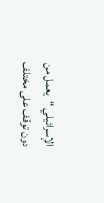الإسرائيلي “يعمل من دون توقف على مختلف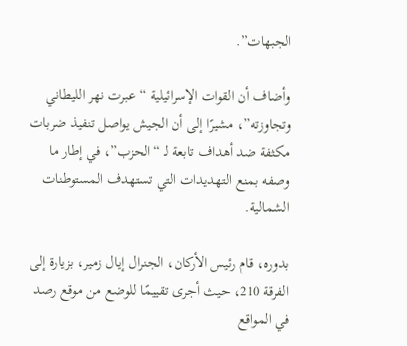الجبهات”.

وأضاف أن القوات الإسرائيلية “عبرت نهر الليطاني وتجاوزته”، مشيرًا إلى أن الجيش يواصل تنفيذ ضربات مكثفة ضد أهداف تابعة لـ “الحزب”، في إطار ما وصفه بمنع التهديدات التي تستهدف المستوطنات الشمالية.

بدوره، قام رئيس الأركان، الجنرال إيال زمير، بزيارة إلى الفرقة 210، حيث أجرى تقييمًا للوضع من موقع رصد في المواقع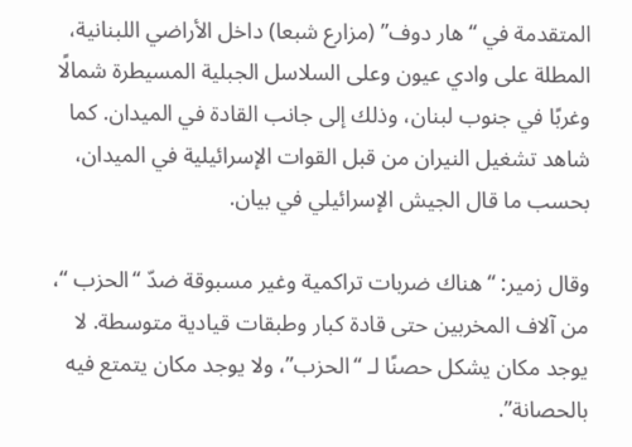المتقدمة في “هار دوف” (مزارع شبعا) داخل الأراضي اللبنانية، المطلة على وادي عيون وعلى السلاسل الجبلية المسيطرة شمالًا وغربًا في جنوب لبنان، وذلك إلى جانب القادة في الميدان. كما شاهد تشغيل النيران من قبل القوات الإسرائيلية في الميدان، بحسب ما قال الجيش الإسرائيلي في بيان.

وقال زمير: “هناك ضربات تراكمية وغير مسبوقة ضدّ “الحزب “، من آلاف المخربين حتى قادة كبار وطبقات قيادية متوسطة. لا يوجد مكان يشكل حصنًا لـ “الحزب”، ولا يوجد مكان يتمتع فيه بالحصانة”.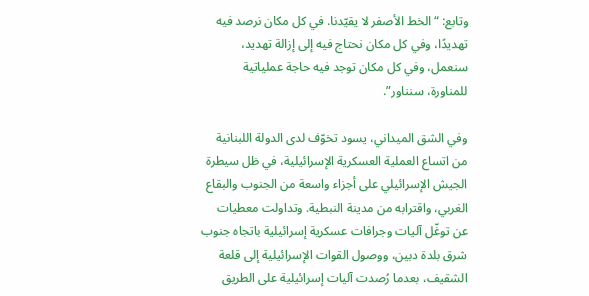وتابع: “الخط الأصفر لا يقيّدنا. في كل مكان نرصد فيه تهديدًا، وفي كل مكان نحتاج فيه إلى إزالة تهديد، سنعمل، وفي كل مكان توجد فيه حاجة عملياتية للمناورة، سنناور”.

وفي الشق الميداني، يسود تخوّف لدى الدولة اللبنانية من اتساع العملية العسكرية الإسرائيلية، في ظل سيطرة الجيش الإسرائيلي على أجزاء واسعة من الجنوب والبقاع الغربي، واقترابه من مدينة النبطية. وتداولت معطيات عن توغّل آليات وجرافات عسكرية إسرائيلية باتجاه جنوب شرق بلدة دبين، ووصول القوات الإسرائيلية إلى قلعة الشقيف، بعدما رُصدت آليات إسرائيلية على الطريق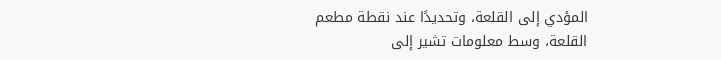المؤدي إلى القلعة، وتحديدًا عند نقطة مطعم القلعة، وسط معلومات تشير إلى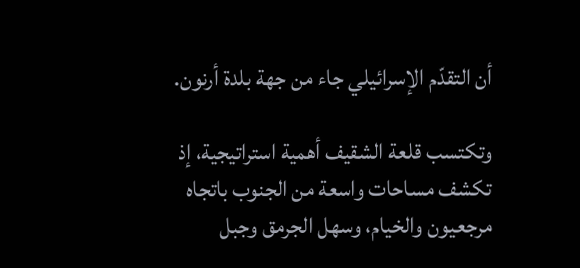أن التقدّم الإسرائيلي جاء من جهة بلدة أرنون.

وتكتسب قلعة الشقيف أهمية استراتيجية، إذ تكشف مساحات واسعة من الجنوب باتجاه مرجعيون والخيام، وسهل الجرمق وجبل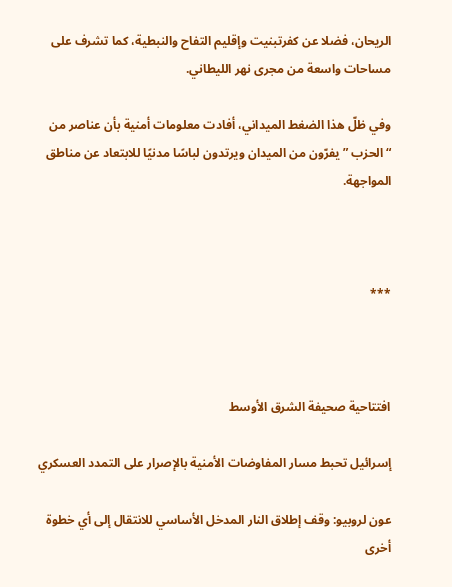الريحان، فضلا عن كفرتبنيت وإقليم التفاح والنبطية، كما تشرف على مساحات واسعة من مجرى نهر الليطاني.

وفي ظلّ هذا الضغط الميداني، أفادت معلومات أمنية بأن عناصر من “الحزب ” يفرّون من الميدان ويرتدون لباسًا مدنيًا للابتعاد عن مناطق المواجهة.



***



افتتاحية صحيفة الشرق الأوسط

إسرائيل تحبط مسار المفاوضات الأمنية بالإصرار على التمدد العسكري

عون لروبيو: وقف إطلاق النار المدخل الأساسي للانتقال إلى أي خطوة أخرى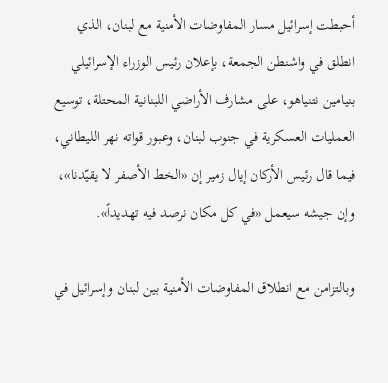أحبطت إسرائيل مسار المفاوضات الأمنية مع لبنان، الذي انطلق في واشنطن الجمعة، بإعلان رئيس الوزراء الإسرائيلي بنيامين نتنياهو، على مشارف الأراضي اللبنانية المحتلة، توسيع العمليات العسكرية في جنوب لبنان، وعبور قواته نهر الليطاني، فيما قال رئيس الأركان إيال زمير إن «الخط الأصفر لا يقيّدنا»، وإن جيشه سيعمل «في كل مكان نرصد فيه تهديداً».

وبالتزامن مع انطلاق المفاوضات الأمنية بين لبنان وإسرائيل في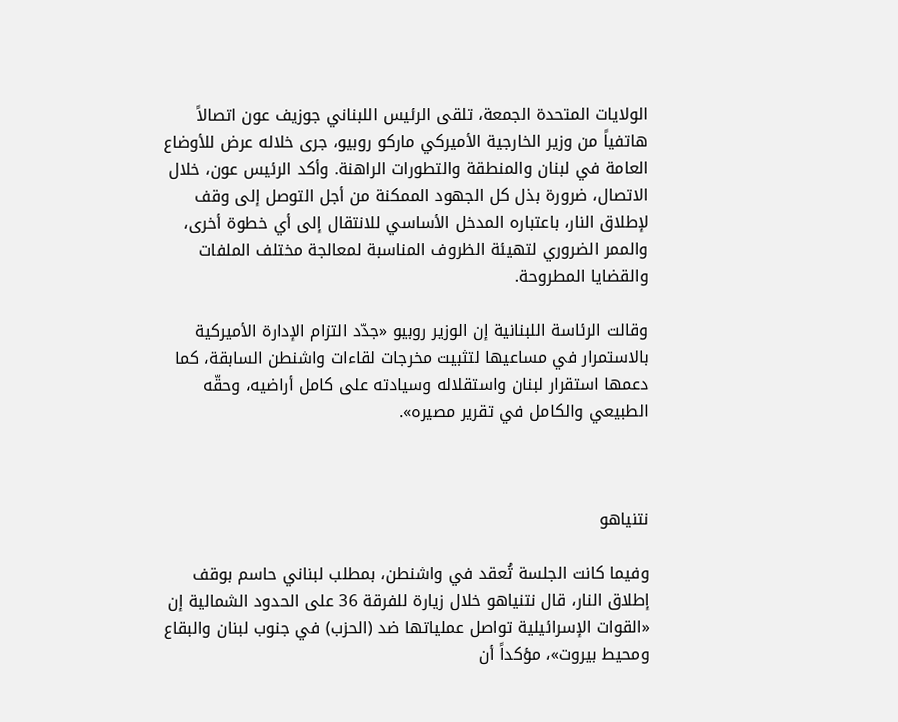الولايات المتحدة الجمعة، تلقى الرئيس اللبناني جوزيف عون اتصالاً هاتفياً من وزير الخارجية الأميركي ماركو روبيو، جرى خلاله عرض للأوضاع العامة في لبنان والمنطقة والتطورات الراهنة. وأكد الرئيس عون، خلال الاتصال، ضرورة بذل كل الجهود الممكنة من أجل التوصل إلى وقف لإطلاق النار، باعتباره المدخل الأساسي للانتقال إلى أي خطوة أخرى، والممر الضروري لتهيئة الظروف المناسبة لمعالجة مختلف الملفات والقضايا المطروحة.

وقالت الرئاسة اللبنانية إن الوزير روبيو «جدّد التزام الإدارة الأميركية بالاستمرار في مساعيها لتثبيت مخرجات لقاءات واشنطن السابقة، كما دعمها استقرار لبنان واستقلاله وسيادته على كامل أراضيه، وحقّه الطبيعي والكامل في تقرير مصيره».



نتنياهو

وفيما كانت الجلسة تُعقد في واشنطن، بمطلب لبناني حاسم بوقف إطلاق النار، قال نتنياهو خلال زيارة للفرقة 36 على الحدود الشمالية إن «القوات الإسرائيلية تواصل عملياتها ضد (الحزب) في جنوب لبنان والبقاع ومحيط بيروت»، مؤكداً أن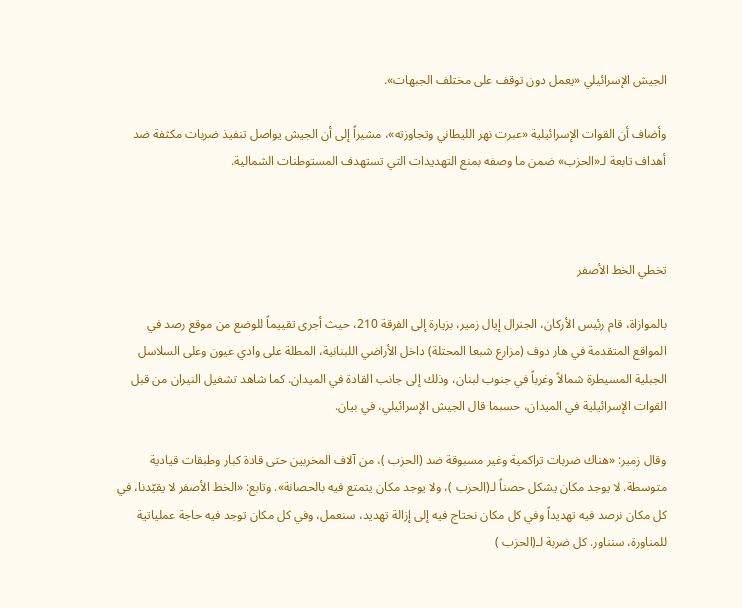الجيش الإسرائيلي «يعمل دون توقف على مختلف الجبهات».

وأضاف أن القوات الإسرائيلية «عبرت نهر الليطاني وتجاوزته»، مشيراً إلى أن الجيش يواصل تنفيذ ضربات مكثفة ضد أهداف تابعة لـ«الحزب» ضمن ما وصفه بمنع التهديدات التي تستهدف المستوطنات الشمالية.



تخطي الخط الأصفر

بالموازاة، قام رئيس الأركان، الجنرال إيال زمير، بزيارة إلى الفرقة 210، حيث أجرى تقييماً للوضع من موقع رصد في المواقع المتقدمة في هار دوف (مزارع شبعا المحتلة) داخل الأراضي اللبنانية، المطلة على وادي عيون وعلى السلاسل الجبلية المسيطرة شمالاً وغرباً في جنوب لبنان، وذلك إلى جانب القادة في الميدان. كما شاهد تشغيل النيران من قبل القوات الإسرائيلية في الميدان، حسبما قال الجيش الإسرائيلي، في بيان.

وقال زمير: «هناك ضربات تراكمية وغير مسبوقة ضد (الحزب )، من آلاف المخربين حتى قادة كبار وطبقات قيادية متوسطة. لا يوجد مكان يشكل حصناً لـ(الحزب )، ولا يوجد مكان يتمتع فيه بالحصانة». وتابع: «الخط الأصفر لا يقيّدنا، في كل مكان نرصد فيه تهديداً وفي كل مكان نحتاج فيه إلى إزالة تهديد، سنعمل، وفي كل مكان توجد فيه حاجة عملياتية للمناورة، سنناور. كل ضربة لـ(الحزب )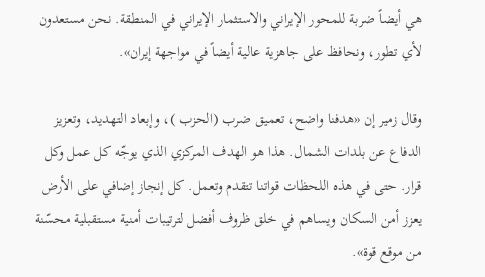هي أيضاً ضربة للمحور الإيراني والاستثمار الإيراني في المنطقة. نحن مستعدون لأي تطور، ونحافظ على جاهزية عالية أيضاً في مواجهة إيران».

وقال زمير إن «هدفنا واضح، تعميق ضرب (الحزب )، وإبعاد التهديد، وتعزيز الدفاع عن بلدات الشمال. هذا هو الهدف المركزي الذي يوجّه كل عمل وكل قرار. حتى في هذه اللحظات قواتنا تتقدم وتعمل. كل إنجاز إضافي على الأرض يعزز أمن السكان ويساهم في خلق ظروف أفضل لترتيبات أمنية مستقبلية محسّنة من موقع قوة».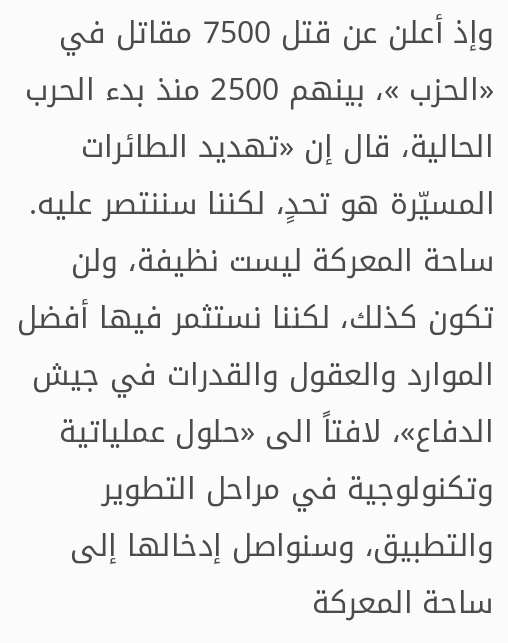وإذ أعلن عن قتل 7500 مقاتل في «الحزب »، بينهم 2500 منذ بدء الحرب الحالية، قال إن «تهديد الطائرات المسيّرة هو تحدٍ، لكننا سننتصر عليه. ساحة المعركة ليست نظيفة، ولن تكون كذلك، لكننا نستثمر فيها أفضل الموارد والعقول والقدرات في جيش الدفاع»، لافتاً الى «حلول عملياتية وتكنولوجية في مراحل التطوير والتطبيق، وسنواصل إدخالها إلى ساحة المعركة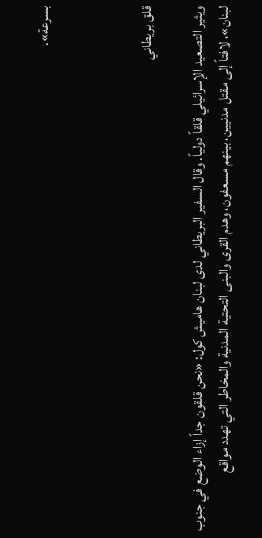بسرعة».



قلق بريطاني

ويثير التصعيد الإسرائيلي قلقاً دولياً. وقال السفير البريطاني لدى لبنان هاميش كول: «نحن قلقون جداً إزاء الوضع في جنوب لبنان»، لافتاً إلى مقتل مدنيين، بينهم مسعفون، وهدم القرى والبنى التحتية المدنية والمخاطر التي تهدد مواقع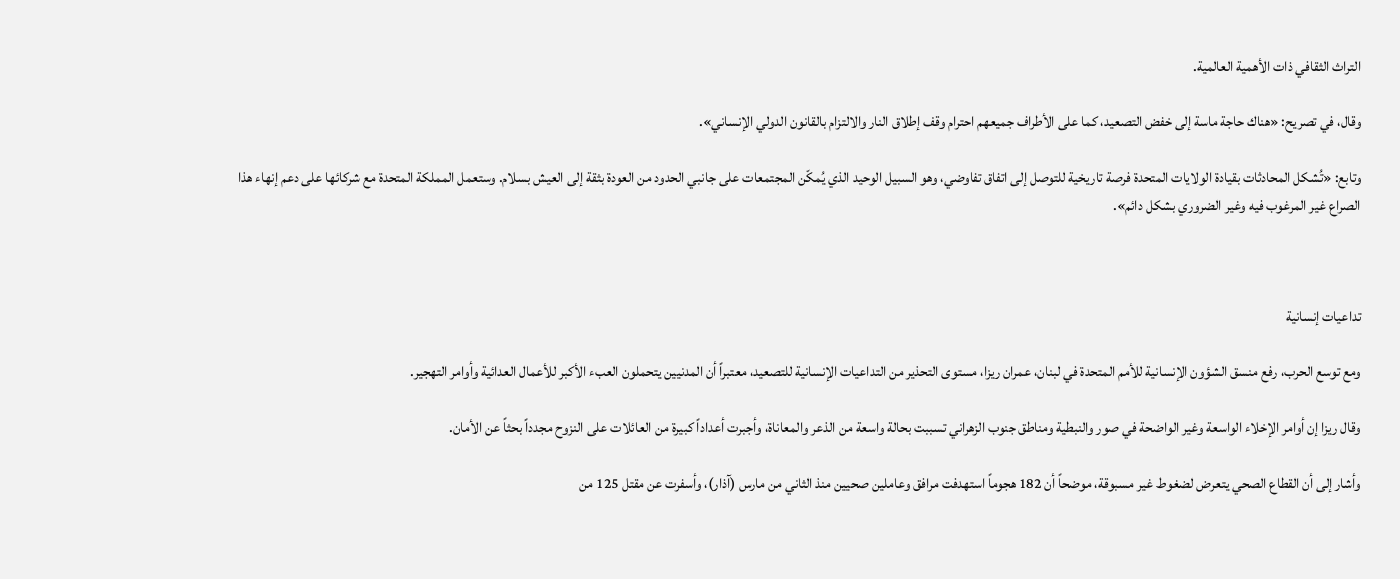التراث الثقافي ذات الأهمية العالمية.

وقال، في تصريح: «هناك حاجة ماسة إلى خفض التصعيد، كما على الأطراف جميعهم احترام وقف إطلاق النار والالتزام بالقانون الدولي الإنساني».

وتابع: «تُشكل المحادثات بقيادة الولايات المتحدة فرصة تاريخية للتوصل إلى اتفاق تفاوضي، وهو السبيل الوحيد الذي يُمكّن المجتمعات على جانبي الحدود من العودة بثقة إلى العيش بسلام. وستعمل المملكة المتحدة مع شركائها على دعم إنهاء هذا الصراع غير المرغوب فيه وغير الضروري بشكل دائم».



تداعيات إنسانية

ومع توسع الحرب، رفع منسق الشؤون الإنسانية للأمم المتحدة في لبنان، عمران ريزا، مستوى التحذير من التداعيات الإنسانية للتصعيد، معتبراً أن المدنيين يتحملون العبء الأكبر للأعمال العدائية وأوامر التهجير.

وقال ريزا إن أوامر الإخلاء الواسعة وغير الواضحة في صور والنبطية ومناطق جنوب الزهراني تسببت بحالة واسعة من الذعر والمعاناة، وأجبرت أعداداً كبيرة من العائلات على النزوح مجدداً بحثاً عن الأمان.

وأشار إلى أن القطاع الصحي يتعرض لضغوط غير مسبوقة، موضحاً أن 182 هجوماً استهدفت مرافق وعاملين صحيين منذ الثاني من مارس (آذار)، وأسفرت عن مقتل 125 من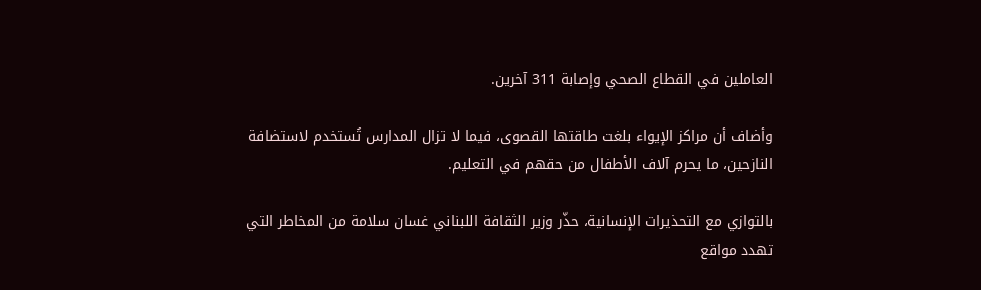العاملين في القطاع الصحي وإصابة 311 آخرين.

وأضاف أن مراكز الإيواء بلغت طاقتها القصوى، فيما لا تزال المدارس تُستخدم لاستضافة النازحين، ما يحرم آلاف الأطفال من حقهم في التعليم.

بالتوازي مع التحذيرات الإنسانية، حذّر وزير الثقافة اللبناني غسان سلامة من المخاطر التي تهدد مواقع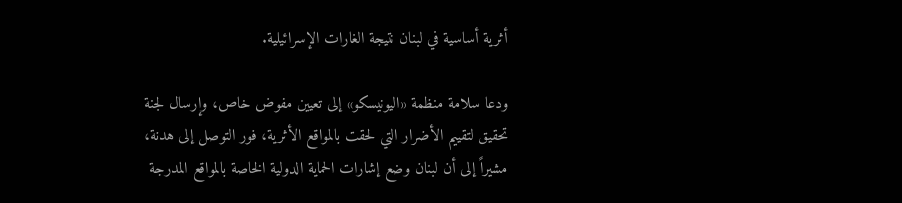أثرية أساسية في لبنان نتيجة الغارات الإسرائيلية.

ودعا سلامة منظمة «اليونيسكو» إلى تعيين مفوض خاص، وإرسال لجنة تحقيق لتقييم الأضرار التي لحقت بالمواقع الأثرية، فور التوصل إلى هدنة، مشيراً إلى أن لبنان وضع إشارات الحماية الدولية الخاصة بالمواقع المدرجة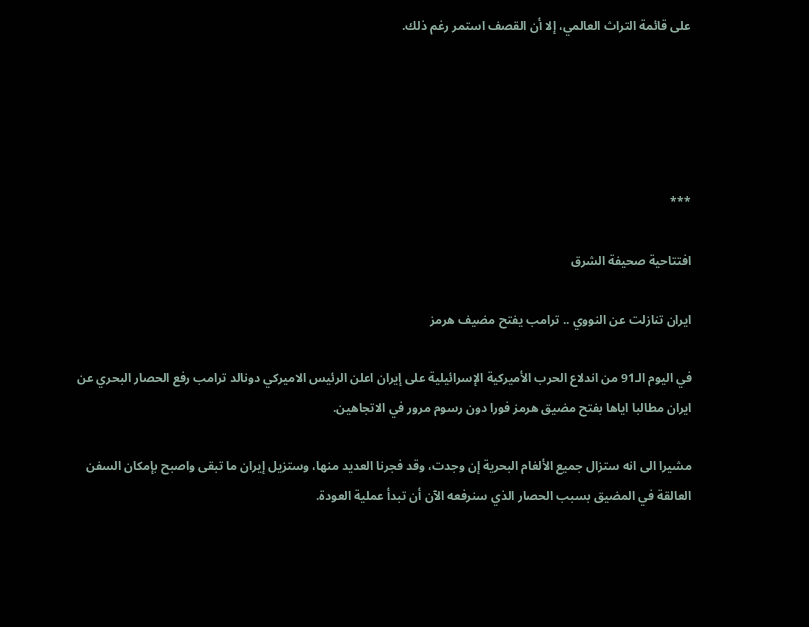على قائمة التراث العالمي، إلا أن القصف استمر رغم ذلك.





***

افتتاحية صحيفة الشرق

ايران تنازلت عن النووي .. ترامب يفتح مضيف هرمز

في اليوم الـ91 من اندلاع الحرب الأميركية الإسرائيلية على إيران اعلن الرئيس الاميركي دونالد ترامب رفع الحصار البحري عن ايران مطالبا اياها بفتح مضيق هرمز فورا دون رسوم مرور في الاتجاهين.

مشيرا الى انه ستزال جميع الألغام البحرية إن وجدت، وقد فجرنا العديد منها، وستزيل إيران ما تبقى واصبح بإمكان السفن العالقة في المضيق بسبب الحصار الذي سنرفعه الآن أن تبدأ عملية العودة.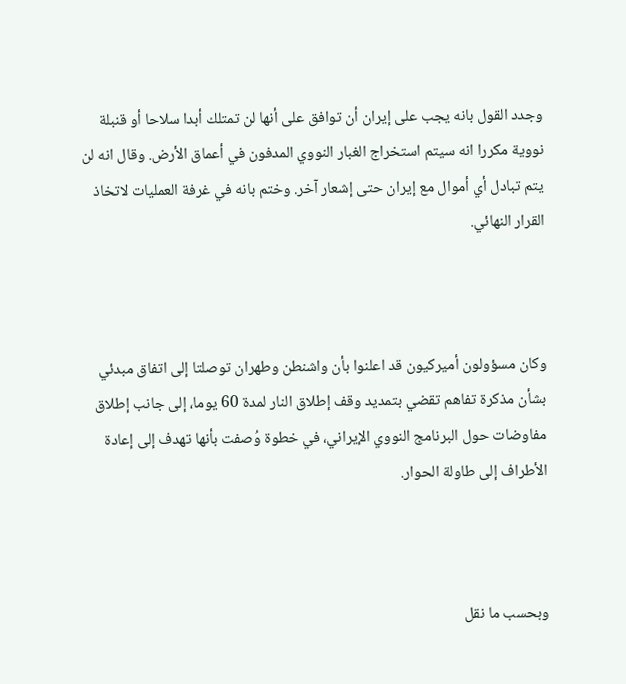وجدد القول بانه يجب على إيران أن توافق على أنها لن تمتلك أبدا سلاحا أو قنبلة نووية مكررا انه سيتم استخراج الغبار النووي المدفون في أعماق الأرض. وقال انه لن يتم تبادل أي أموال مع إيران حتى إشعار آخر. وختم بانه في غرفة العمليات لاتخاذ القرار النهائي.



وكان مسؤولون أميركيون قد اعلنوا بأن واشنطن وطهران توصلتا إلى اتفاق مبدئي بشأن مذكرة تفاهم تقضي بتمديد وقف إطلاق النار لمدة 60 يوما، إلى جانب إطلاق مفاوضات حول البرنامج النووي الإيراني، في خطوة وُصفت بأنها تهدف إلى إعادة الأطراف إلى طاولة الحوار.



وبحسب ما نقل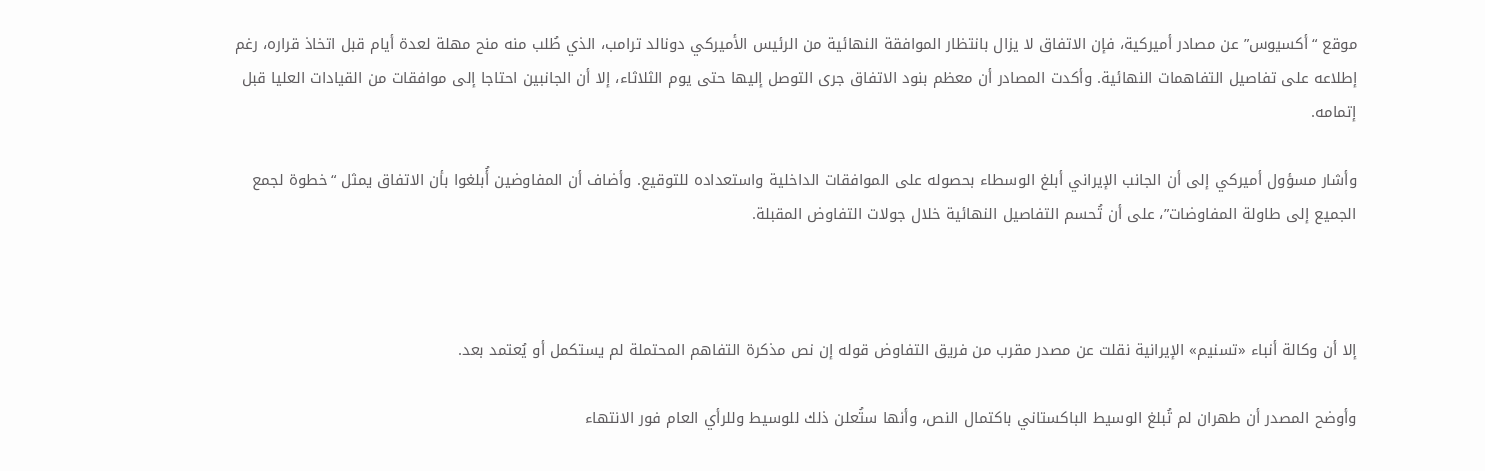موقع “أكسيوس” عن مصادر أميركية، فإن الاتفاق لا يزال بانتظار الموافقة النهائية من الرئيس الأميركي دونالد ترامب، الذي طُلب منه منح مهلة لعدة أيام قبل اتخاذ قراره، رغم إطلاعه على تفاصيل التفاهمات النهائية. وأكدت المصادر أن معظم بنود الاتفاق جرى التوصل إليها حتى يوم الثلاثاء، إلا أن الجانبين احتاجا إلى موافقات من القيادات العليا قبل إتمامه.

وأشار مسؤول أميركي إلى أن الجانب الإيراني أبلغ الوسطاء بحصوله على الموافقات الداخلية واستعداده للتوقيع. وأضاف أن المفاوضين أُبلغوا بأن الاتفاق يمثل “خطوة لجمع الجميع إلى طاولة المفاوضات”، على أن تُحسم التفاصيل النهائية خلال جولات التفاوض المقبلة.



إلا أن وكالة أنباء ‌«تسنيم» الإيرانية نقلت عن مصدر مقرب من فريق التفاوض قوله إن نص مذكرة التفاهم المحتملة لم يستكمل أو يُعتمد بعد.

وأوضح المصدر أن طهران لم تُبلغ الوسيط الباكستاني باكتمال النص، وأنها ‌ستُعلن ذلك للوسيط ‌وللرأي العام فور الانتهاء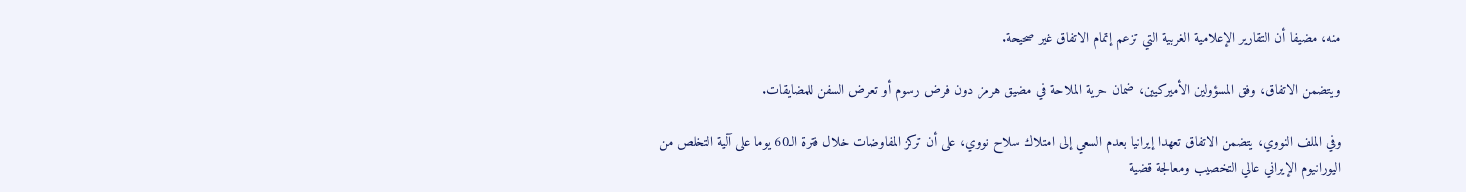منه، مضيفا أن ‌التقارير الإعلامية الغربية التي تزعم إتمام الاتفاق غير صحيحة.

ويتضمن الاتفاق، وفق المسؤولين الأميركيين، ضمان حرية الملاحة في مضيق هرمز دون فرض رسوم أو تعرض السفن للمضايقات.

وفي الملف النووي، يتضمن الاتفاق تعهدا إيرانيا بعدم السعي إلى امتلاك سلاح نووي، على أن تركز المفاوضات خلال فترة الـ60 يوما على آلية التخلص من اليورانيوم الإيراني عالي التخصيب ومعالجة قضية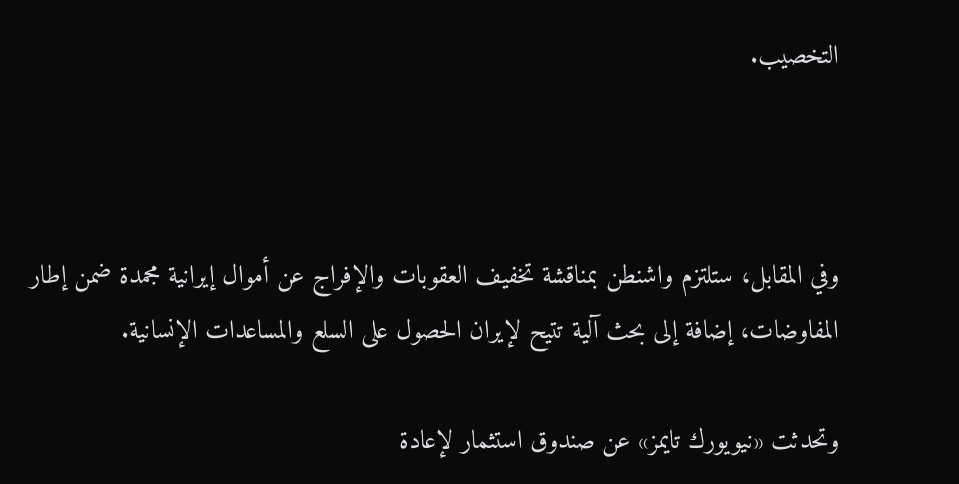التخصيب.



وفي المقابل، ستلتزم واشنطن بمناقشة تخفيف العقوبات والإفراج عن أموال إيرانية مجمدة ضمن إطار المفاوضات، إضافة إلى بحث آلية تتيح لإيران الحصول على السلع والمساعدات الإنسانية.

وتحدثت «نيويورك تايمز» عن صندوق استثمار لإعادة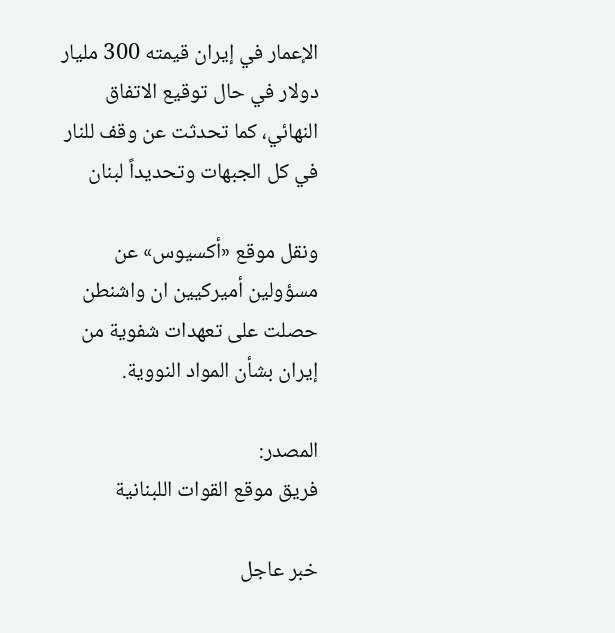الإعمار في إيران قيمته 300 مليار دولار في حال توقيع الاتفاق النهائي، كما تحدثت عن وقف للنار في كل الجبهات وتحديداً لبنان

ونقل موقع «أكسيوس» عن مسؤولين أميركيين ان واشنطن حصلت على تعهدات شفوية من إيران بشأن المواد النووية.

المصدر:
فريق موقع القوات اللبنانية

خبر عاجل